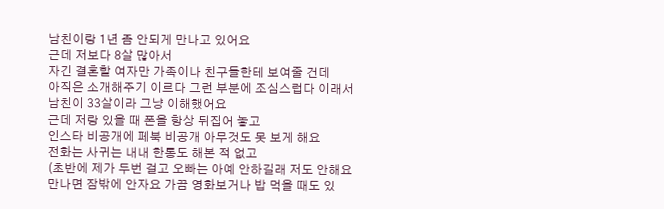남친이랑 1년 좀 안되게 만나고 있어요
근데 저보다 8살 많아서
자긴 결혼할 여자만 가족이나 친구들한테 보여줄 건데
아직은 소개해주기 이르다 그런 부분에 조심스럽다 이래서
남친이 33살이라 그냥 이해했어요
근데 저랑 있을 때 폰을 항상 뒤집어 놓고
인스타 비공개에 페북 비공개 아무것도 못 보게 해요
전화는 사귀는 내내 한통도 해본 적 없고
(초반에 제가 두번 걸고 오빠는 아예 안하길래 저도 안해요
만나면 잠밖에 안자요 가끔 영화보거나 밥 먹을 때도 있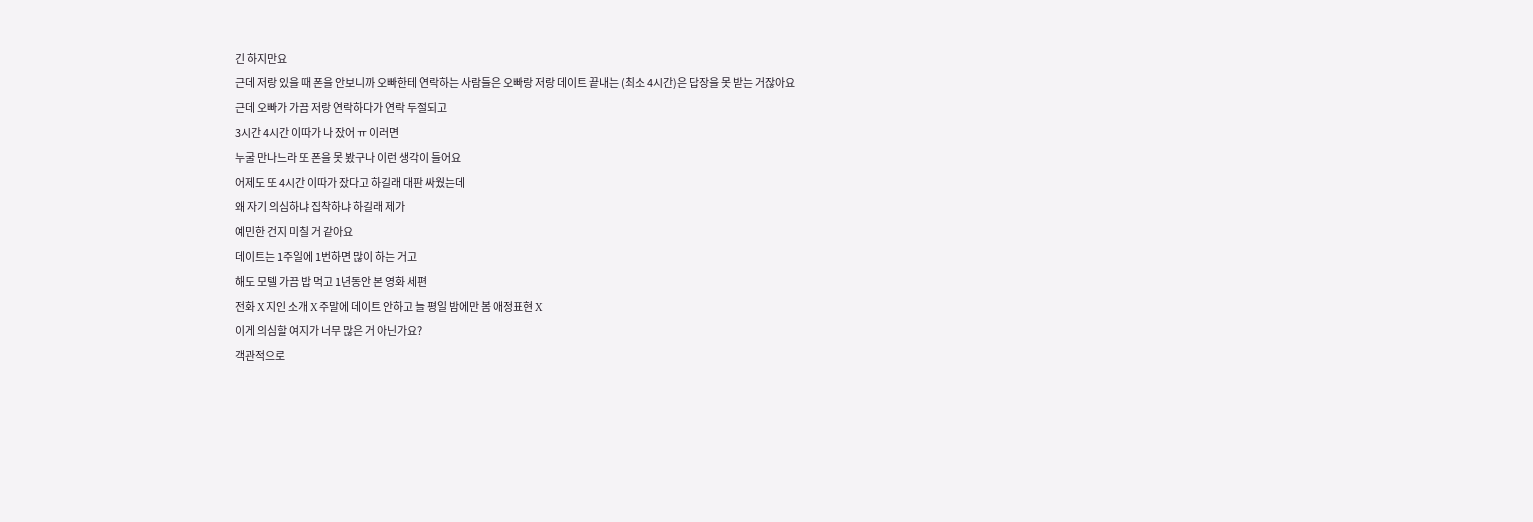긴 하지만요
근데 저랑 있을 때 폰을 안보니까 오빠한테 연락하는 사람들은 오빠랑 저랑 데이트 끝내는 (최소 4시간)은 답장을 못 받는 거잖아요
근데 오빠가 가끔 저랑 연락하다가 연락 두절되고
3시간 4시간 이따가 나 잤어 ㅠ 이러면
누굴 만나느라 또 폰을 못 봤구나 이런 생각이 들어요
어제도 또 4시간 이따가 잤다고 하길래 대판 싸웠는데
왜 자기 의심하냐 집착하냐 하길래 제가
예민한 건지 미칠 거 같아요
데이트는 1주일에 1번하면 많이 하는 거고
해도 모텔 가끔 밥 먹고 1년동안 본 영화 세편
전화 X 지인 소개 X 주말에 데이트 안하고 늘 평일 밤에만 봄 애정표현 X
이게 의심할 여지가 너무 많은 거 아닌가요?
객관적으로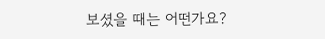보셨을 때는 어떤가요?